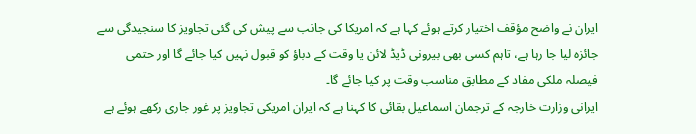ایران نے واضح مؤقف اختیار کرتے ہوئے کہا ہے کہ امریکا کی جانب سے پیش کی گئی تجاویز کا سنجیدگی سے جائزہ لیا جا رہا ہے، تاہم کسی بھی بیرونی ڈیڈ لائن یا وقت کے دباؤ کو قبول نہیں کیا جائے گا اور حتمی فیصلہ ملکی مفاد کے مطابق مناسب وقت پر کیا جائے گا۔
ایرانی وزارت خارجہ کے ترجمان اسماعیل بقائی کا کہنا ہے کہ ایران امریکی تجاویز پر غور جاری رکھے ہوئے ہے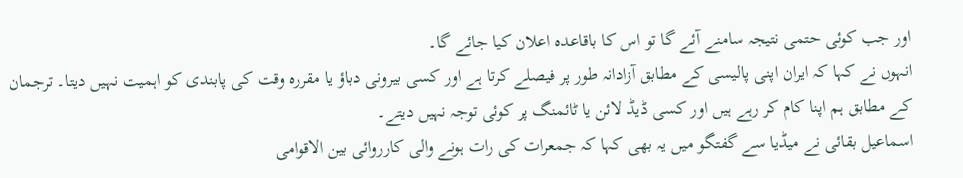اور جب کوئی حتمی نتیجہ سامنے آئے گا تو اس کا باقاعدہ اعلان کیا جائے گا۔
انہوں نے کہا کہ ایران اپنی پالیسی کے مطابق آزادانہ طور پر فیصلے کرتا ہے اور کسی بیرونی دباؤ یا مقررہ وقت کی پابندی کو اہمیت نہیں دیتا۔ ترجمان کے مطابق ہم اپنا کام کر رہے ہیں اور کسی ڈیڈ لائن یا ٹائمنگ پر کوئی توجہ نہیں دیتے۔
اسماعیل بقائی نے میڈیا سے گفتگو میں یہ بھی کہا کہ جمعرات کی رات ہونے والی کارروائی بین الاقوامی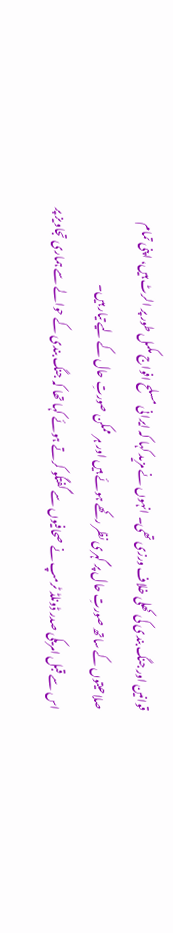قوانین اور جنگ بندی کی کھلی خلاف ورزی تھی۔ انہوں نے مزید کہا کہ ایرانی مسلح افواج مکمل طور پر الرٹ ہیں، اپنی تمام صلاحیتوں کے ساتھ صورتِ حال پر گہری نظر رکھے ہوئے ہیں اور ہر ممکن صورتِ حال کے لیے تیار ہیں۔
اس سے قبل امریکی صدر ڈونلڈ ٹرمپ نے صحافیوں سے گفتگو کرتے ہوئے کہا تھا کہ جنگ بندی کے حوالے سے ہماری تجاویز پر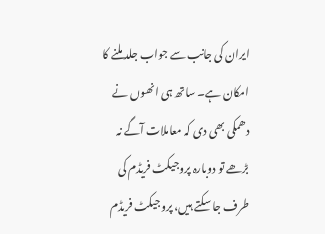ایران کی جانب سے جواب جلد ملنے کا امکان ہے۔ ساتھ ہی انھوں نے دھمکی بھی دی کہ معاملات آگے نہ بڑھے تو دوبارہ پروجیکٹ فریڈم کی طرف جا سکتے ہیں، پروجیکٹ فریڈم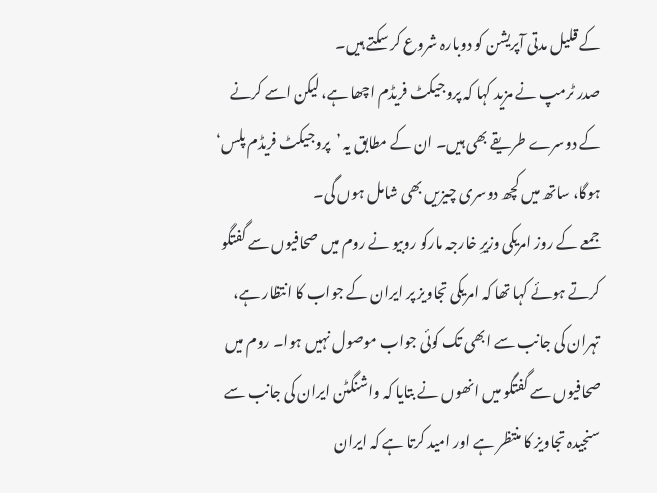کے قلیل مدتی آپریشن کو دوبارہ شروع کر سکتے ہیں۔
صدر ٹرمپ نے مزید کہا کہ پروجیکٹ فریڈم اچھا ہے، لیکن اسے کرنے کے دوسرے طریقے بھی ہیں۔ ان کے مطابق یہ ’پروجیکٹ فریڈم پلس‘ ہوگا، ساتھ میں کچھ دوسری چیزیں بھی شامل ہوں گی۔
جمعے کے روز امریکی وزیرِ خارجہ مارکو روبیو نے روم میں صحافیوں سے گفتگو کرتے ہوئے کہا تھا کہ امریکی تجاویز پر ایران کے جواب کا انتظار ہے، تہران کی جانب سے ابھی تک کوئی جواب موصول نہیں ہوا۔ روم میں صحافیوں سے گفتگو میں انھوں نے بتایا کہ واشنگٹن ایران کی جانب سے سنجیدہ تجاویز کا منتظر ہے اور امید کرتا ہے کہ ایران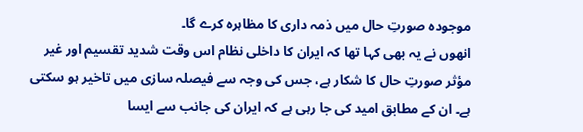موجودہ صورتِ حال میں ذمہ داری کا مظاہرہ کرے گا۔
انھوں نے یہ بھی کہا تھا کہ ایران کا داخلی نظام اس وقت شدید تقسیم اور غیر مؤثر صورتِ حال کا شکار ہے، جس کی وجہ سے فیصلہ سازی میں تاخیر ہو سکتی ہے۔ ان کے مطابق امید کی جا رہی ہے کہ ایران کی جانب سے ایسا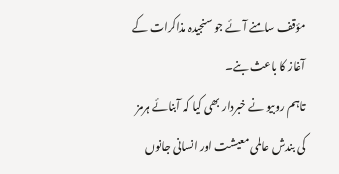مؤقف سامنے آئے جو سنجیدہ مذاکرات کے آغاز کا باعث بنے۔
تاہم روبیو نے خبردار بھی کیا کہ آبنائے ہرمز کی بندش عالمی معیشت اور انسانی جانوں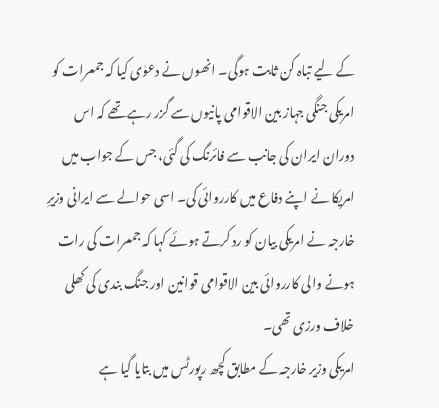کے لیے تباہ کن ثابت ہوگی۔ انھوں نے دعوٰی کیا کہ جمعرات کو امریکی جنگی جہاز بین الاقوامی پانیوں سے گزر رہے تھے کہ اس دوران ایران کی جانب سے فائرنگ کی گئی، جس کے جواب میں امریکا نے اپنے دفاع میں کارروائی کی۔ اسی حوالے سے ایرانی وزیرِ خارجہ نے امریکی بیان کو رد کرتے ہوئے کہا کہ جمعرات کی رات ہونے والی کارروائی بین الاقوامی قوانین اور جنگ بندی کی کھلی خلاف ورزی تھی۔
امریکی وزیر خارجہ کے مطابق کچھ رپورٹس میں بتایا گیا ہے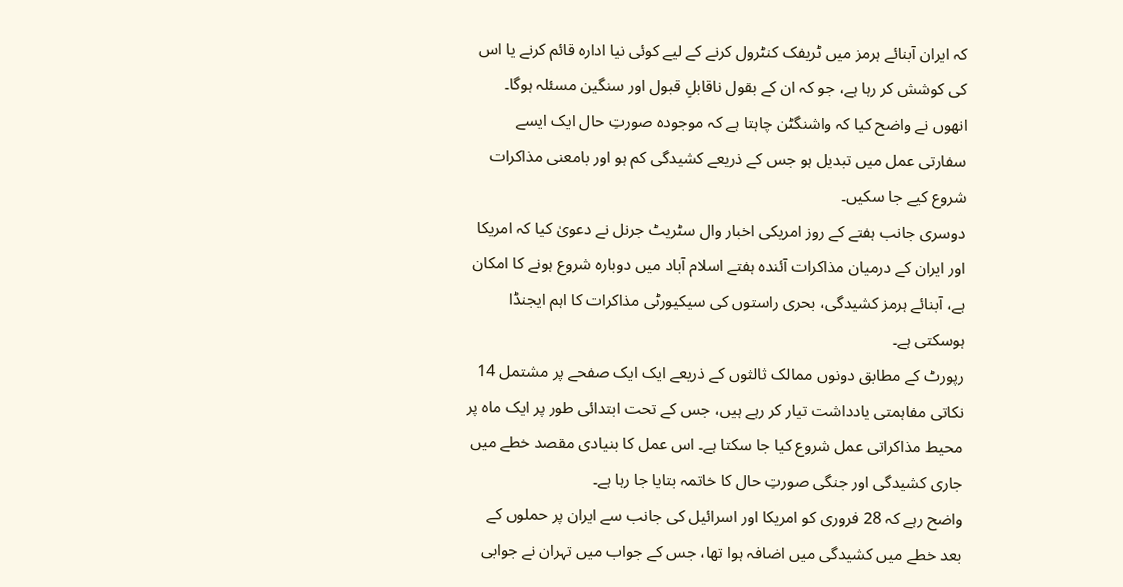کہ ایران آبنائے ہرمز میں ٹریفک کنٹرول کرنے کے لیے کوئی نیا ادارہ قائم کرنے یا اس کی کوشش کر رہا ہے، جو کہ ان کے بقول ناقابلِ قبول اور سنگین مسئلہ ہوگا۔ انھوں نے واضح کیا کہ واشنگٹن چاہتا ہے کہ موجودہ صورتِ حال ایک ایسے سفارتی عمل میں تبدیل ہو جس کے ذریعے کشیدگی کم ہو اور بامعنی مذاکرات شروع کیے جا سکیں۔
دوسری جانب ہفتے کے روز امریکی اخبار وال سٹریٹ جرنل نے دعویٰ کیا کہ امریکا اور ایران کے درمیان مذاکرات آئندہ ہفتے اسلام آباد میں دوبارہ شروع ہونے کا امکان ہے، آبنائے ہرمز کشیدگی، بحری راستوں کی سیکیورٹی مذاکرات کا اہم ایجنڈا ہوسکتی ہے۔
رپورٹ کے مطابق دونوں ممالک ثالثوں کے ذریعے ایک ایک صفحے پر مشتمل 14 نکاتی مفاہمتی یادداشت تیار کر رہے ہیں، جس کے تحت ابتدائی طور پر ایک ماہ پر محیط مذاکراتی عمل شروع کیا جا سکتا ہے۔ اس عمل کا بنیادی مقصد خطے میں جاری کشیدگی اور جنگی صورتِ حال کا خاتمہ بتایا جا رہا ہے۔
واضح رہے کہ 28 فروری کو امریکا اور اسرائیل کی جانب سے ایران پر حملوں کے بعد خطے میں کشیدگی میں اضافہ ہوا تھا، جس کے جواب میں تہران نے جوابی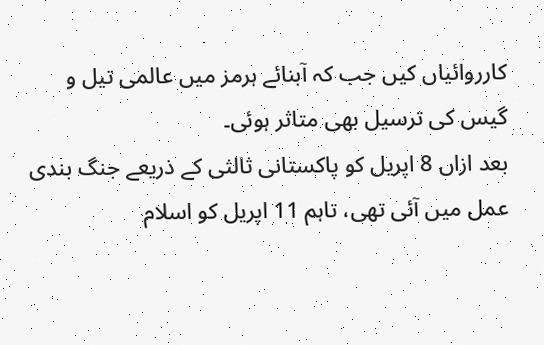کارروائیاں کیں جب کہ آبنائے ہرمز میں عالمی تیل و گیس کی ترسیل بھی متاثر ہوئی۔
بعد ازاں 8 اپریل کو پاکستانی ثالثی کے ذریعے جنگ بندی عمل میں آئی تھی، تاہم 11 اپریل کو اسلام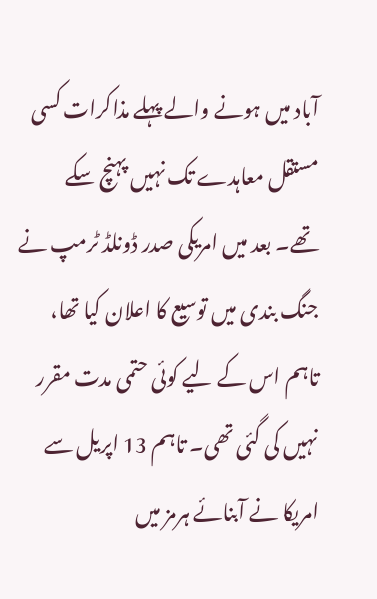آباد میں ہونے والے پہلے مذاکرات کسی مستقل معاہدے تک نہیں پہنچ سکے تھے۔ بعد میں امریکی صدر ڈونلڈ ٹرمپ نے جنگ بندی میں توسیع کا اعلان کیا تھا، تاہم اس کے لیے کوئی حتمی مدت مقرر نہیں کی گئی تھی۔ تاہم 13 اپریل سے امریکا نے آبنائے ہرمز میں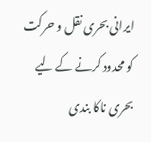ایرانی بحری نقل و حرکت کو محدود کرنے کے لیے بحری ناکا بندی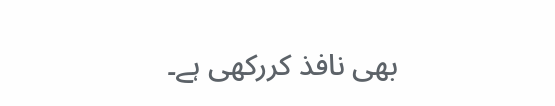بھی نافذ کررکھی ہے۔